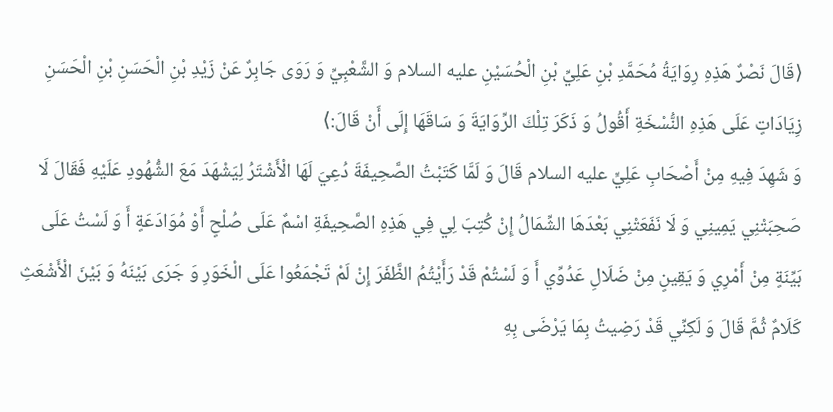⟨قَالَ نَصْرٌ هَذِهِ رِوَايَةُ مُحَمَّدِ بْنِ عَلِيِّ بْنِ الْحُسَيْنِ عليه السلام وَ الشَّعْبِيِّ وَ رَوَى جَابِرٌ عَنْ زَيْدِ بْنِ الْحَسَنِ بْنِ الْحَسَنِ زِيَادَاتٍ عَلَى هَذِهِ النُّسْخَةِ أَقُولُ وَ ذَكَرَ تِلْكَ الرِّوَايَةَ وَ سَاقَهَا إِلَى أَنْ قَالَ:⟩
وَ شَهِدَ فِيهِ مِنْ أَصْحَابِ عَلِيٍّ عليه السلام قَالَ وَ لَمَّا كَتَبْتُ الصَّحِيفَةَ دُعِيَ لَهَا الْأَشْتَرُ لِيَشْهَدَ مَعَ الشُّهُودِ عَلَيْهِ فَقَالَ لَا صَحِبَتْنِي يَمِينِي وَ لَا نَفَعَتْنِي بَعْدَهَا الشِّمَالُ إِنْ كُتِبَ لِي فِي هَذِهِ الصَّحِيفَةِ اسْمٌ عَلَى صُلْحٍ أَوْ مُوَادَعَةٍ أَ وَ لَسْتُ عَلَى بَيِّنَةٍ مِنْ أَمْرِي وَ يَقِينٍ مِنْ ضَلَالِ عَدُوِّي أَ وَ لَسْتُمْ قَدْ رَأَيْتُمُ الظَّفَرَ إِنْ لَمْ تَجْمَعُوا عَلَى الْخَوَرِ وَ جَرَى بَيْنَهُ وَ بَيْنَ الْأَشْعَثِ كَلَامٌ ثُمَّ قَالَ وَ لَكِنِّي قَدْ رَضِيتُ بِمَا يَرْضَى بِهِ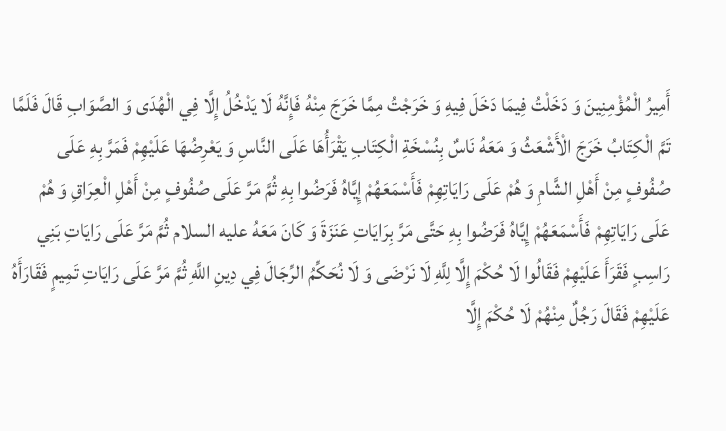أَمِيرُ الْمُؤْمِنِينَ وَ دَخَلْتُ فِيمَا دَخَلَ فِيهِ وَ خَرَجْتُ مِمَّا خَرَجَ مِنْهُ فَإِنَّهُ لَا يَدْخُلُ إِلَّا فِي الْهُدَى وَ الصَّوَابِ قَالَ فَلَمَّا تَمَّ الْكِتَابُ خَرَجَ الْأَشْعَثُ وَ مَعَهُ نَاسٌ بِنُسْخَةِ الْكِتَابِ يَقْرَأُهَا عَلَى النَّاسِ وَ يَعْرِضُهَا عَلَيْهِمْ فَمَرَّ بِهِ عَلَى صُفُوفٍ مِنْ أَهْلِ الشَّامِ وَ هُمْ عَلَى رَايَاتِهِمْ فَأَسْمَعَهُمْ إِيَّاهُ فَرَضُوا بِهِ ثُمَّ مَرَّ عَلَى صُفُوفٍ مِنْ أَهْلِ الْعِرَاقِ وَ هُمْ عَلَى رَايَاتِهِمْ فَأَسْمَعَهُمْ إِيَّاهُ فَرَضُوا بِهِ حَتَّى مَرَّ بِرَايَاتِ عَنَزَةَ وَ كَانَ مَعَهُ عليه السلام ثُمَّ مَرَّ عَلَى رَايَاتِ بَنِي رَاسِبٍ فَقَرَأَ عَلَيْهِمْ فَقَالُوا لَا حُكْمَ إِلَّا لِلَّهِ لَا نَرْضَى وَ لَا نُحَكِّمُ الرِّجَالَ فِي دِينِ اللَّهِ ثُمَّ مَرَّ عَلَى رَايَاتِ تَمِيمٍ فَقَارَأَهُ عَلَيْهِمْ فَقَالَ رَجُلٌ مِنْهُمْ لَا حُكْمَ إِلَّا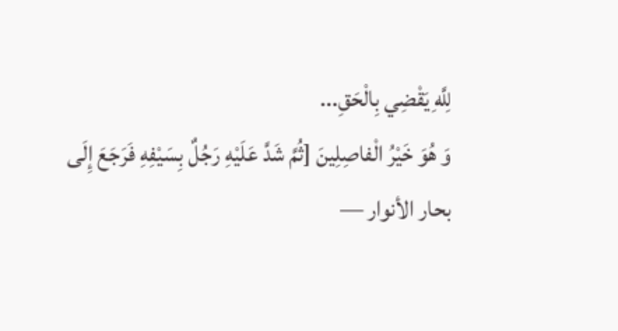لِلَّهِ يَقْضِي بِالْحَقِ...
وَ هُوَ خَيْرُ الْفاصِلِينَ [ثُمَّ شَدَّ عَلَيْهِ رَجُلٌ بِسَيْفِهِ فَرَجَعَ إِلَى
بحار الأنوار —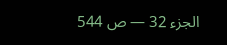الجزء 32 — ص 544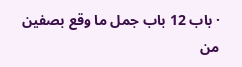· باب 12 باب جمل ما وقع بصفين من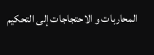المحاربات و الاحتجاجات إلى التحكيم